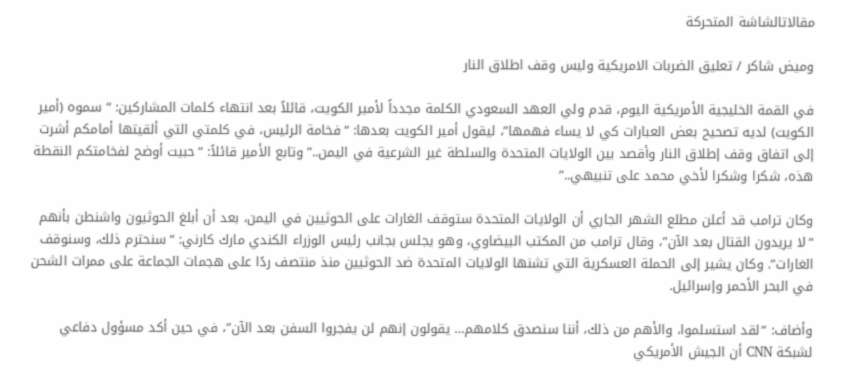مقالاتالشاشة المتحركة

وميض شاكر / تعليق الضربات الامريكية وليس وقف اطلاق النار

في القمة الخليجية الأمريكية اليوم، قدم ولي العهد السعودي الكلمة مجدداً لأمير الكويت، قائلاً بعد انتهاء كلمات المشاركين: “سموه (أمير الكويت) لديه تصحيح بعض العبارات كي لا يساء فهمها”، ليقول أمير الكويت بعدها: “فخامة الرئيس، في كلمتي التي ألقيتها أمامكم أشرت إلى اتفاق وقف إطلاق النار وأقصد بين الولايات المتحدة والسلطة غير الشرعية في اليمن..” وتابع الأمير قائلاً: “حبيت أوضح لفخامتكم النقطة هذه، شكرا وشكرا لأخي محمد على تنبيهي..”

وكان ترامب قد أعلن مطلع الشهر الجاري أن الولايات المتحدة ستوقف الغارات على الحوثيين في اليمن، بعد أن أبلغ الحوثيون واشنطن بأنهم “لا يريدون القتال بعد الآن”، وقال ترامب من المكتب البيضاوي، وهو يجلس بجانب رئيس الوزراء الكندي مارك كارني: “سنحترم ذلك، وسنوقف الغارات”. وكان يشير إلى الحملة العسكرية التي تشنها الولايات المتحدة ضد الحوثيين منذ منتصف ردًا على هجمات الجماعة على ممرات الشحن في البحر الأحمر وإسرائيل.

وأضاف: “لقد استسلموا، والأهم من ذلك، أننا سنصدق كلامهم… يقولون إنهم لن يفجروا السفن بعد الآن”، في حين أكد مسؤول دفاعي لشبكة CNN أن الجيش الأمريكي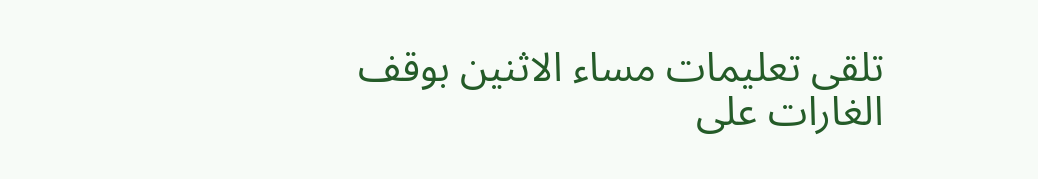تلقى تعليمات مساء الاثنين بوقف الغارات على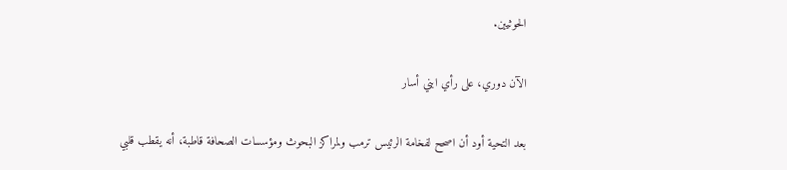الحوثيين.

الآن دوري، على رأي ابني أسار

بعد التحية أود أن اصحح لفخامة الرئيس ترمب ولمراكز البحوث ومؤسسات الصحافة قاطبة، أنه يقطب قلبي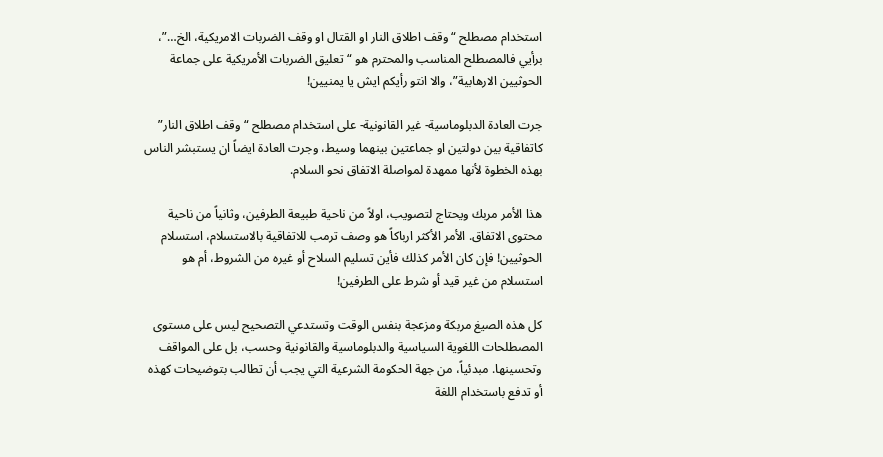استخدام مصطلح “وقف اطلاق النار او القتال او وقف الضربات الامريكية، الخ…”، برأيي فالمصطلح المناسب والمحترم هو “تعليق الضربات الأمريكية على جماعة الحوثيين الارهابية”، والا انتو رأيكم ايش يا يمنيين!

جرت العادة الدبلوماسية- غير القانونية- على استخدام مصطلح “وقف اطلاق النار” كاتفاقية بين دولتين او جماعتين بينهما وسيط، وجرت العادة ايضاً ان يستبشر الناس بهذه الخطوة لأنها ممهدة لمواصلة الاتفاق نحو السلام.

هذا الأمر مربك ويحتاج لتصويب، اولاً من ناحية طبيعة الطرفين، وثانياً من ناحية محتوى الاتفاق. الأمر الأكثر ارباكاً هو وصف ترمب للاتفاقية بالاستسلام، استسلام الحوثيين! فإن كان الأمر كذلك فأين تسليم السلاح أو غيره من الشروط، أم هو استسلام من غير قيد أو شرط على الطرفين!

كل هذه الصيغ مربكة ومزعجة بنفس الوقت وتستدعي التصحيح ليس على مستوى المصطلحات اللغوية السياسية والدبلوماسية والقانونية وحسب، بل على المواقف وتحسينها. مبدئياً، من جهة الحكومة الشرعية التي يجب أن تطالب بتوضيحات كهذه أو تدفع باستخدام اللغة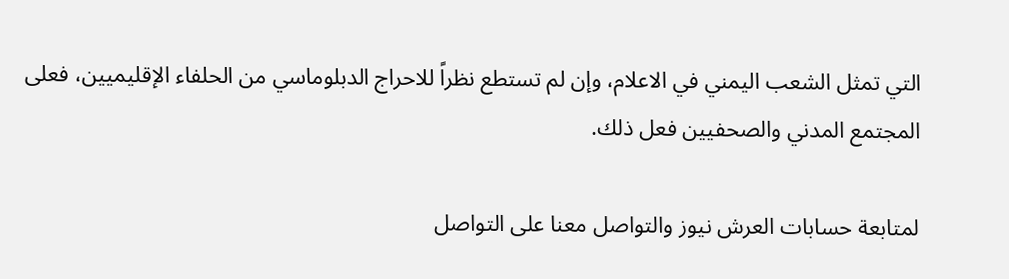التي تمثل الشعب اليمني في الاعلام، وإن لم تستطع نظراً للاحراج الدبلوماسي من الحلفاء الإقليميين، فعلى المجتمع المدني والصحفيين فعل ذلك.

لمتابعة حسابات العرش نيوز والتواصل معنا على التواصل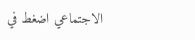الاجتماعي اضغط في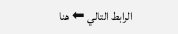الرابط التالي ⬅ هنا